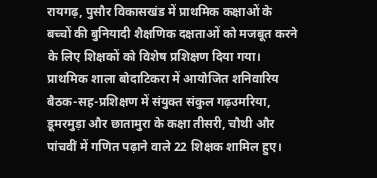रायगढ़, पुसौर विकासखंड में प्राथमिक कक्षाओं के बच्चों की बुनियादी शैक्षणिक दक्षताओं को मजबूत करने के लिए शिक्षकों को विशेष प्रशिक्षण दिया गया। प्राथमिक शाला बोदाटिकरा में आयोजित शनिवारिय बैठक-सह-प्रशिक्षण में संयुक्त संकुल गढ़उमरिया, डूमरमुड़ा और छातामुरा के कक्षा तीसरी, चौथी और पांचवीं में गणित पढ़ाने वाले 22 शिक्षक शामिल हुए।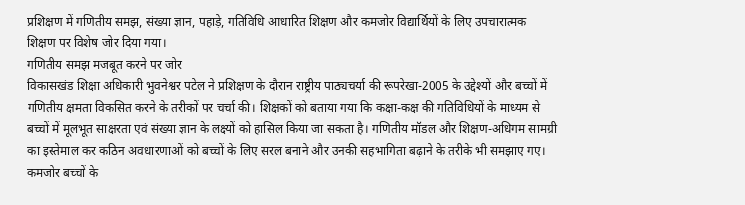प्रशिक्षण में गणितीय समझ, संख्या ज्ञान, पहाड़े, गतिविधि आधारित शिक्षण और कमजोर विद्यार्थियों के लिए उपचारात्मक शिक्षण पर विशेष जोर दिया गया।
गणितीय समझ मजबूत करने पर जोर
विकासखंड शिक्षा अधिकारी भुवनेश्वर पटेल ने प्रशिक्षण के दौरान राष्ट्रीय पाठ्यचर्या की रूपरेखा-2005 के उद्देश्यों और बच्चों में गणितीय क्षमता विकसित करने के तरीकों पर चर्चा की। शिक्षकों को बताया गया कि कक्षा-कक्ष की गतिविधियों के माध्यम से बच्चों में मूलभूत साक्षरता एवं संख्या ज्ञान के लक्ष्यों को हासिल किया जा सकता है। गणितीय मॉडल और शिक्षण-अधिगम सामग्री का इस्तेमाल कर कठिन अवधारणाओं को बच्चों के लिए सरल बनाने और उनकी सहभागिता बढ़ाने के तरीके भी समझाए गए।
कमजोर बच्चों के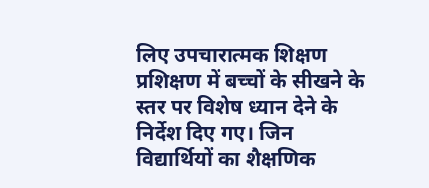लिए उपचारात्मक शिक्षण
प्रशिक्षण में बच्चों के सीखने के स्तर पर विशेष ध्यान देने के निर्देश दिए गए। जिन विद्यार्थियों का शैक्षणिक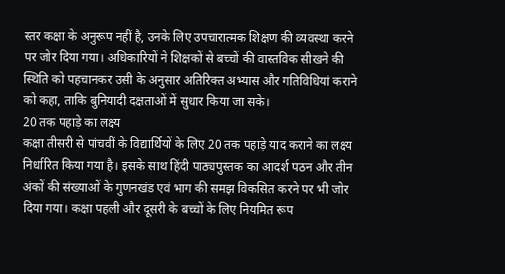स्तर कक्षा के अनुरूप नहीं है, उनके लिए उपचारात्मक शिक्षण की व्यवस्था करने पर जोर दिया गया। अधिकारियों ने शिक्षकों से बच्चों की वास्तविक सीखने की स्थिति को पहचानकर उसी के अनुसार अतिरिक्त अभ्यास और गतिविधियां कराने को कहा, ताकि बुनियादी दक्षताओं में सुधार किया जा सके।
20 तक पहाड़े का लक्ष्य
कक्षा तीसरी से पांचवीं के विद्यार्थियों के लिए 20 तक पहाड़े याद कराने का लक्ष्य निर्धारित किया गया है। इसके साथ हिंदी पाठ्यपुस्तक का आदर्श पठन और तीन अंकों की संख्याओं के गुणनखंड एवं भाग की समझ विकसित करने पर भी जोर दिया गया। कक्षा पहली और दूसरी के बच्चों के लिए नियमित रूप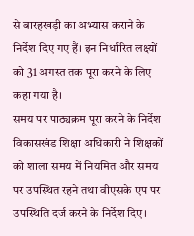से बारहखड़ी का अभ्यास कराने के निर्देश दिए गए हैं। इन निर्धारित लक्ष्यों को 31 अगस्त तक पूरा करने के लिए कहा गया है।
समय पर पाठ्यक्रम पूरा करने के निर्देश
विकासखंड शिक्षा अधिकारी ने शिक्षकों को शाला समय में नियमित और समय पर उपस्थित रहने तथा वीएसके एप पर उपस्थिति दर्ज करने के निर्देश दिए।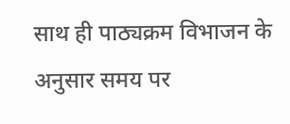साथ ही पाठ्यक्रम विभाजन के अनुसार समय पर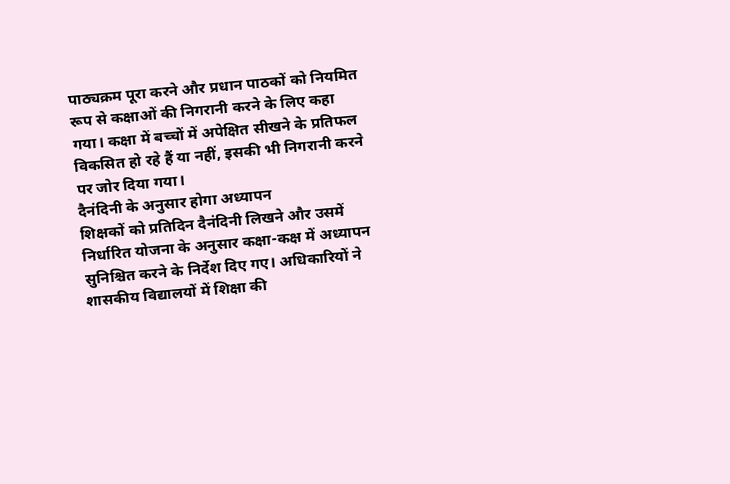पाठ्यक्रम पूरा करने और प्रधान पाठकों को नियमित रूप से कक्षाओं की निगरानी करने के लिए कहा गया। कक्षा में बच्चों में अपेक्षित सीखने के प्रतिफल विकसित हो रहे हैं या नहीं, इसकी भी निगरानी करने पर जोर दिया गया।
दैनंदिनी के अनुसार होगा अध्यापन
शिक्षकों को प्रतिदिन दैनंदिनी लिखने और उसमें निर्धारित योजना के अनुसार कक्षा-कक्ष में अध्यापन सुनिश्चित करने के निर्देश दिए गए। अधिकारियों ने शासकीय विद्यालयों में शिक्षा की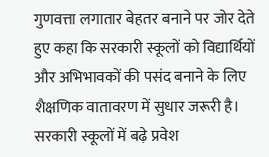गुणवत्ता लगातार बेहतर बनाने पर जोर देते हुए कहा कि सरकारी स्कूलों को विद्यार्थियों और अभिभावकों की पसंद बनाने के लिए शैक्षणिक वातावरण में सुधार जरूरी है।
सरकारी स्कूलों में बढ़े प्रवेश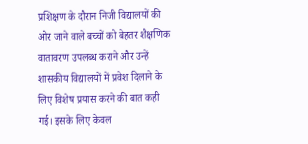प्रशिक्षण के दौरान निजी विद्यालयों की ओर जाने वाले बच्चों को बेहतर शैक्षणिक वातावरण उपलब्ध कराने और उन्हें शासकीय विद्यालयों में प्रवेश दिलाने के लिए विशेष प्रयास करने की बात कही गई। इसके लिए केवल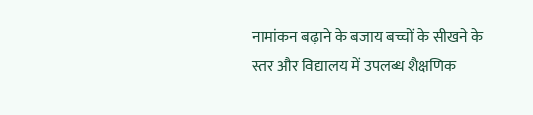नामांकन बढ़ाने के बजाय बच्चों के सीखने के स्तर और विद्यालय में उपलब्ध शैक्षणिक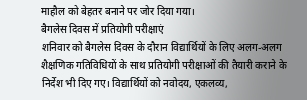माहौल को बेहतर बनाने पर जोर दिया गया।
बैगलेस दिवस में प्रतियोगी परीक्षाएं
शनिवार को बैगलेस दिवस के दौरान विद्यार्थियों के लिए अलग-अलग शैक्षणिक गतिविधियों के साथ प्रतियोगी परीक्षाओं की तैयारी कराने के निर्देश भी दिए गए। विद्यार्थियों को नवोदय, एकलव्य,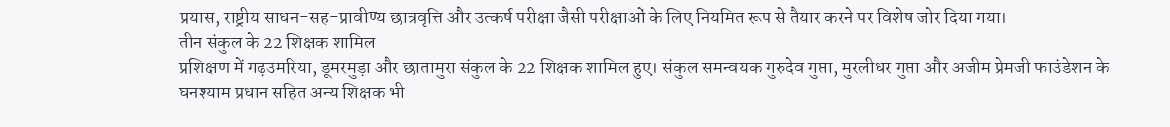प्रयास, राष्ट्रीय साधन-सह-प्रावीण्य छात्रवृत्ति और उत्कर्ष परीक्षा जैसी परीक्षाओं के लिए नियमित रूप से तैयार करने पर विशेष जोर दिया गया।
तीन संकुल के 22 शिक्षक शामिल
प्रशिक्षण में गढ़उमरिया, डूमरमुड़ा और छातामुरा संकुल के 22 शिक्षक शामिल हुए। संकुल समन्वयक गुरुदेव गुप्ता, मुरलीधर गुप्ता और अजीम प्रेमजी फाउंडेशन के घनश्याम प्रधान सहित अन्य शिक्षक भी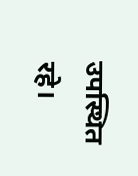उपस्थित रहे।